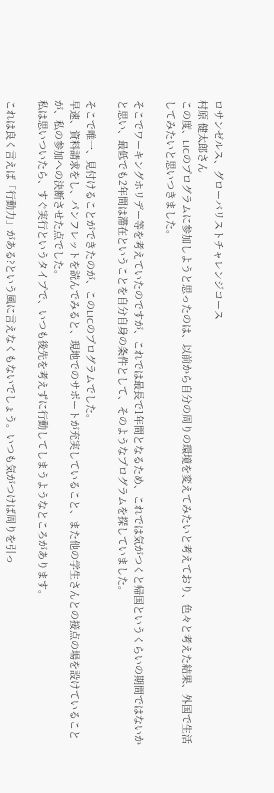ロサンゼルス、グローバリストチャレンジコース
村原 健太郎さん
この度、LICのプログラムに参加しようと思ったのは、以前から自分の周りの環境を変えてみたいと考えており、色々と考えた結果、外国で生活してみたいと思いつきました。

そこでワーキングホリデー等を考えていたのですが、これでは最長で1年間となるため、これでは気がつくと帰国というくらいの期間ではないかと思い、最低でも2年間は滞在ということを自分自身の条件として、そのようなプログラムを探していました。

そこで唯一、見付けることができたのが、このLICのプログラムでした。
早速、資料請求をし、パンフレットを読んでみると、現地でのサポートが充実していること、また他の学生さんとの接点の場を設けていることが、私の参加への決断させた点でした。
私は思いついたら、すぐ実行というタイプで、いつも後先を考えずに行動してしまうようなところがあります。

これは良く言えば「行動力」がある?という風に言えなくもないでしょう。いつも気がつけば周りを引っ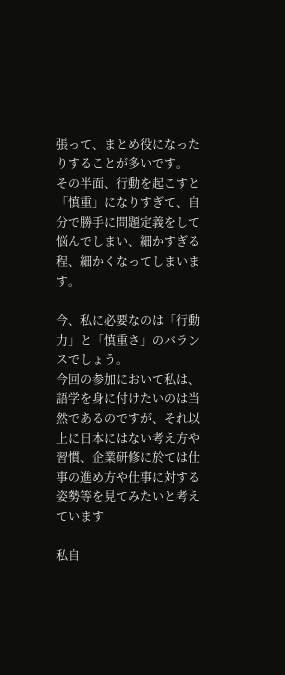張って、まとめ役になったりすることが多いです。
その半面、行動を起こすと「慎重」になりすぎて、自分で勝手に問題定義をして悩んでしまい、細かすぎる程、細かくなってしまいます。

今、私に必要なのは「行動力」と「慎重さ」のバランスでしょう。
今回の参加において私は、語学を身に付けたいのは当然であるのですが、それ以上に日本にはない考え方や習慣、企業研修に於ては仕事の進め方や仕事に対する姿勢等を見てみたいと考えています

私自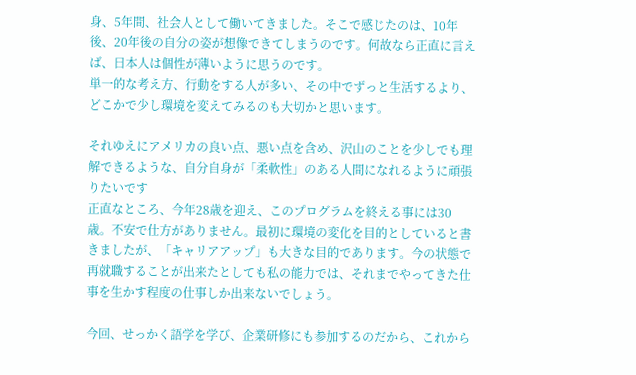身、5年間、社会人として働いてきました。そこで感じたのは、10年後、20年後の自分の姿が想像できてしまうのです。何故なら正直に言えば、日本人は個性が薄いように思うのです。
単一的な考え方、行動をする人が多い、その中でずっと生活するより、どこかで少し環境を変えてみるのも大切かと思います。

それゆえにアメリカの良い点、悪い点を含め、沢山のことを少しでも理解できるような、自分自身が「柔軟性」のある人間になれるように頑張りたいです
正直なところ、今年28歳を迎え、このプログラムを終える事には30歳。不安で仕方がありません。最初に環境の変化を目的としていると書きましたが、「キャリアアップ」も大きな目的であります。今の状態で再就職することが出来たとしても私の能力では、それまでやってきた仕事を生かす程度の仕事しか出来ないでしょう。

今回、せっかく語学を学び、企業研修にも参加するのだから、これから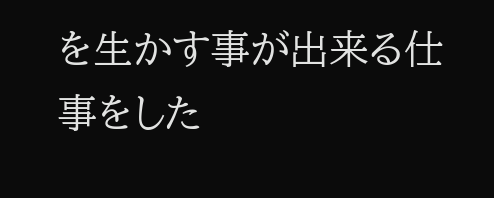を生かす事が出来る仕事をした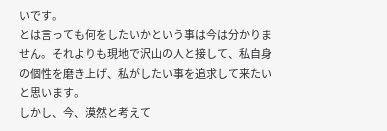いです。
とは言っても何をしたいかという事は今は分かりません。それよりも現地で沢山の人と接して、私自身の個性を磨き上げ、私がしたい事を追求して来たいと思います。
しかし、今、漠然と考えて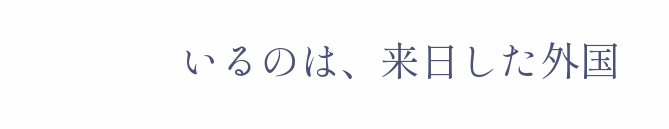いるのは、来日した外国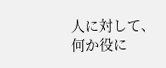人に対して、何か役に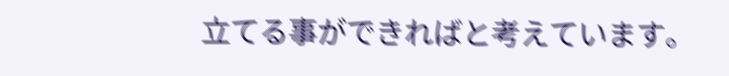立てる事ができればと考えています。